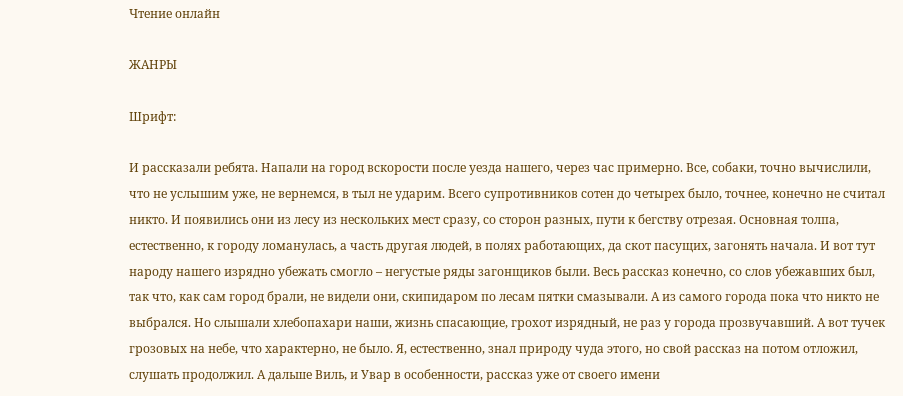Чтение онлайн

ЖАНРЫ

Шрифт:

И рассказали ребята. Напали на город вскорости после уезда нашего, через час примерно. Все, собаки, точно вычислили, что не услышим уже, не вернемся, в тыл не ударим. Всего супротивников сотен до четырех было, точнее, конечно не считал никто. И появились они из лесу из нескольких мест сразу, со сторон разных, пути к бегству отрезая. Основная толпа, естественно, к городу ломанулась, а часть другая людей, в полях работающих, да скот пасущих, загонять начала. И вот тут народу нашего изрядно убежать смогло – негустые ряды загонщиков были. Весь рассказ конечно, со слов убежавших был, так что, как сам город брали, не видели они, скипидаром по лесам пятки смазывали. А из самого города пока что никто не выбрался. Но слышали хлебопахари наши, жизнь спасающие, грохот изрядный, не раз у города прозвучавший. А вот тучек грозовых на небе, что характерно, не было. Я, естественно, знал природу чуда этого, но свой рассказ на потом отложил, слушать продолжил. А дальше Виль, и Увар в особенности, рассказ уже от своего имени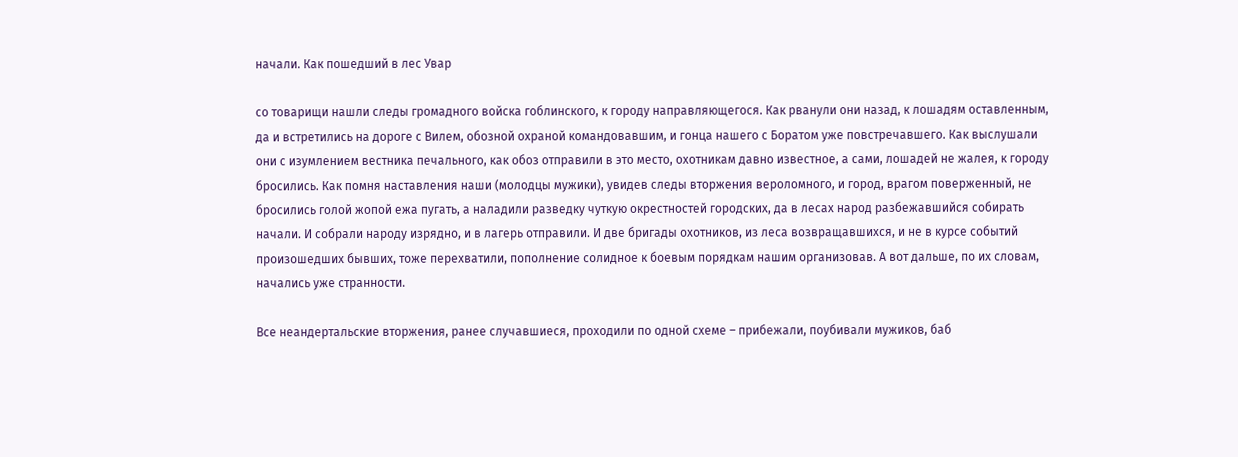начали. Как пошедший в лес Увар

со товарищи нашли следы громадного войска гоблинского, к городу направляющегося. Как рванули они назад, к лошадям оставленным, да и встретились на дороге с Вилем, обозной охраной командовавшим, и гонца нашего с Боратом уже повстречавшего. Как выслушали они с изумлением вестника печального, как обоз отправили в это место, охотникам давно известное, а сами, лошадей не жалея, к городу бросились. Как помня наставления наши (молодцы мужики), увидев следы вторжения вероломного, и город, врагом поверженный, не бросились голой жопой ежа пугать, а наладили разведку чуткую окрестностей городских, да в лесах народ разбежавшийся собирать начали. И собрали народу изрядно, и в лагерь отправили. И две бригады охотников, из леса возвращавшихся, и не в курсе событий произошедших бывших, тоже перехватили, пополнение солидное к боевым порядкам нашим организовав. А вот дальше, по их словам, начались уже странности.

Все неандертальские вторжения, ранее случавшиеся, проходили по одной схеме – прибежали, поубивали мужиков, баб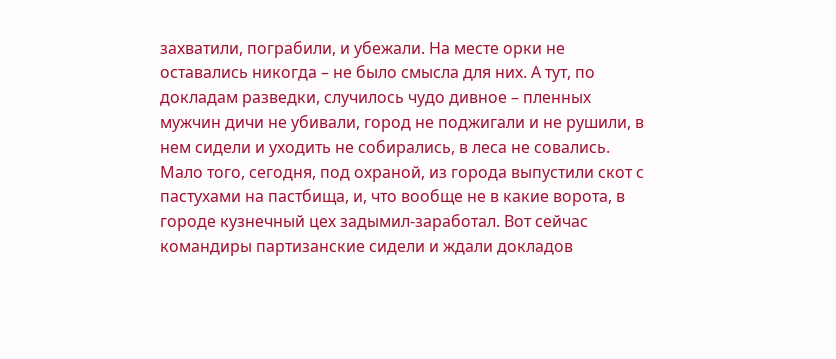захватили, пограбили, и убежали. На месте орки не оставались никогда – не было смысла для них. А тут, по докладам разведки, случилось чудо дивное – пленных мужчин дичи не убивали, город не поджигали и не рушили, в нем сидели и уходить не собирались, в леса не совались. Мало того, сегодня, под охраной, из города выпустили скот с пастухами на пастбища, и, что вообще не в какие ворота, в городе кузнечный цех задымил-заработал. Вот сейчас командиры партизанские сидели и ждали докладов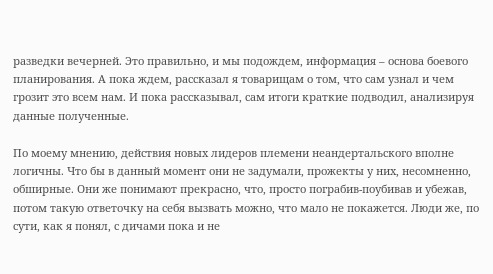разведки вечерней. Это правильно, и мы подождем, информация – основа боевого планирования. А пока ждем, рассказал я товарищам о том, что сам узнал и чем грозит это всем нам. И пока рассказывал, сам итоги краткие подводил, анализируя данные полученные.

По моему мнению, действия новых лидеров племени неандертальского вполне логичны. Что бы в данный момент они не задумали, прожекты у них, несомненно, обширные. Они же понимают прекрасно, что, просто пограбив-поубивав и убежав, потом такую ответочку на себя вызвать можно, что мало не покажется. Люди же, по сути, как я понял, с дичами пока и не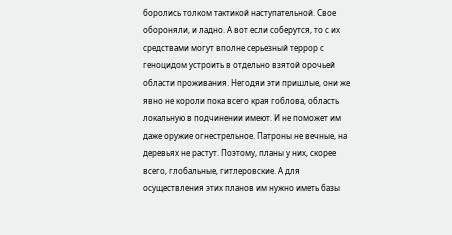боролись толком тактикой наступательной. Свое обороняли, и ладно. А вот если соберутся, то с их средствами могут вполне серьезный террор с геноцидом устроить в отдельно взятой орочьей области проживания. Негодяи эти пришлые, они же явно не короли пока всего края гоблова, область локальную в подчинении имеют. И не поможет им даже оружие огнестрельное. Патроны не вечные, на деревьях не растут. Поэтому, планы у них, скорее всего, глобальные, гитлеровские. А для осуществления этих планов им нужно иметь базы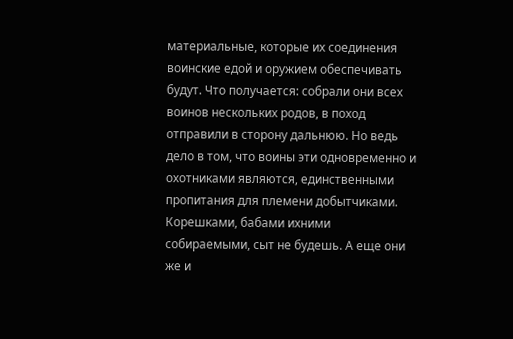материальные, которые их соединения воинские едой и оружием обеспечивать будут. Что получается: собрали они всех воинов нескольких родов, в поход отправили в сторону дальнюю. Но ведь дело в том, что воины эти одновременно и охотниками являются, единственными пропитания для племени добытчиками. Корешками, бабами ихними собираемыми, сыт не будешь. А еще они же и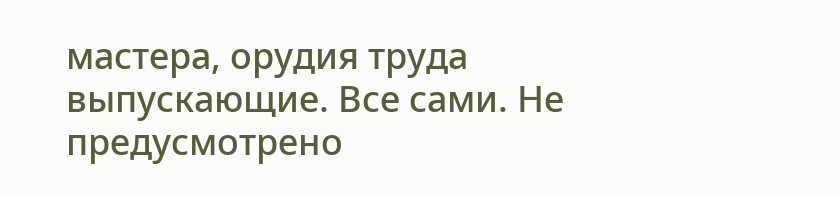мастера, орудия труда выпускающие. Все сами. Не предусмотрено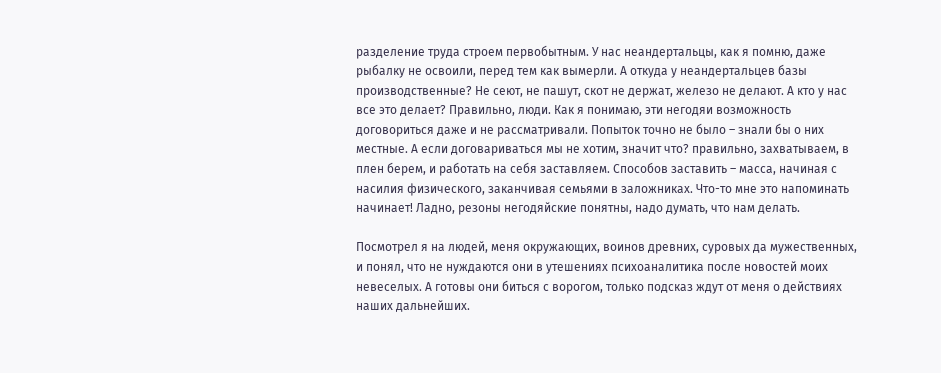разделение труда строем первобытным. У нас неандертальцы, как я помню, даже рыбалку не освоили, перед тем как вымерли. А откуда у неандертальцев базы производственные? Не сеют, не пашут, скот не держат, железо не делают. А кто у нас все это делает? Правильно, люди. Как я понимаю, эти негодяи возможность договориться даже и не рассматривали. Попыток точно не было – знали бы о них местные. А если договариваться мы не хотим, значит что? правильно, захватываем, в плен берем, и работать на себя заставляем. Способов заставить – масса, начиная с насилия физического, заканчивая семьями в заложниках. Что-то мне это напоминать начинает! Ладно, резоны негодяйские понятны, надо думать, что нам делать.

Посмотрел я на людей, меня окружающих, воинов древних, суровых да мужественных, и понял, что не нуждаются они в утешениях психоаналитика после новостей моих невеселых. А готовы они биться с ворогом, только подсказ ждут от меня о действиях наших дальнейших.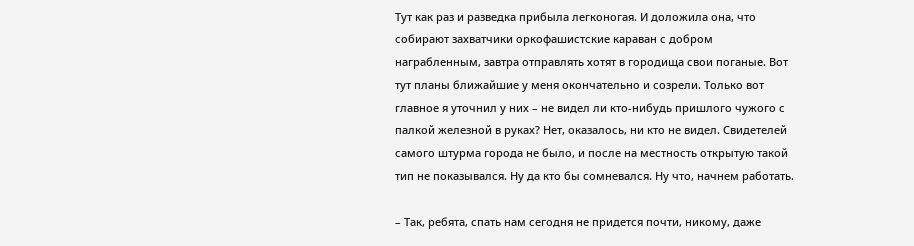Тут как раз и разведка прибыла легконогая. И доложила она, что собирают захватчики оркофашистские караван с добром награбленным, завтра отправлять хотят в городища свои поганые. Вот тут планы ближайшие у меня окончательно и созрели. Только вот главное я уточнил у них – не видел ли кто-нибудь пришлого чужого с палкой железной в руках? Нет, оказалось, ни кто не видел. Свидетелей самого штурма города не было, и после на местность открытую такой тип не показывался. Ну да кто бы сомневался. Ну что, начнем работать.

– Так, ребята, спать нам сегодня не придется почти, никому, даже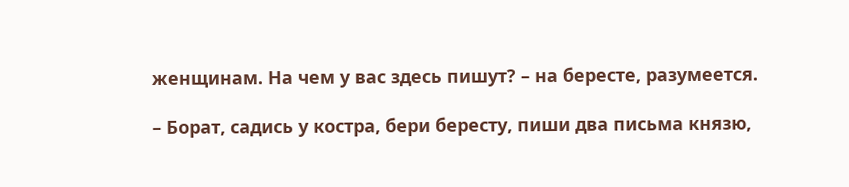женщинам. На чем у вас здесь пишут? – на бересте, разумеется.

– Борат, садись у костра, бери бересту, пиши два письма князю,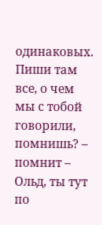одинаковых. Пиши там все, о чем мы с тобой говорили, помнишь? – помнит – Ольд, ты тут по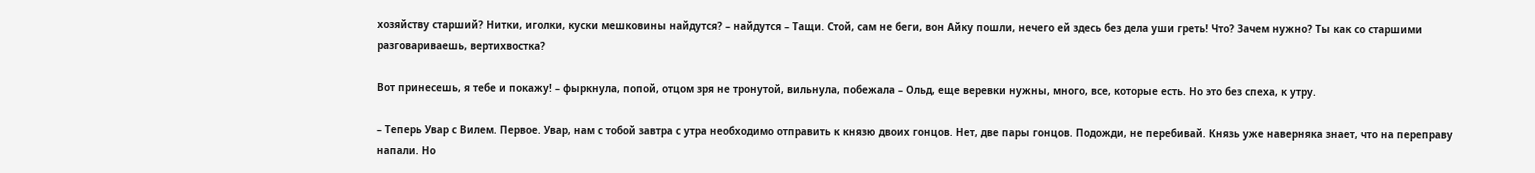хозяйству старший? Нитки, иголки, куски мешковины найдутся? – найдутся – Тащи. Стой, сам не беги, вон Айку пошли, нечего ей здесь без дела уши греть! Что? Зачем нужно? Ты как со старшими разговариваешь, вертихвостка?

Вот принесешь, я тебе и покажу! – фыркнула, попой, отцом зря не тронутой, вильнула, побежала – Ольд, еще веревки нужны, много, все, которые есть. Но это без спеха, к утру.

– Теперь Увар с Вилем. Первое. Увар, нам с тобой завтра с утра необходимо отправить к князю двоих гонцов. Нет, две пары гонцов. Подожди, не перебивай. Князь уже наверняка знает, что на переправу напали. Но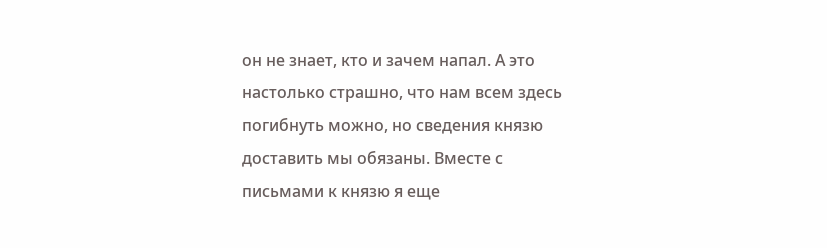он не знает, кто и зачем напал. А это настолько страшно, что нам всем здесь погибнуть можно, но сведения князю доставить мы обязаны. Вместе с письмами к князю я еще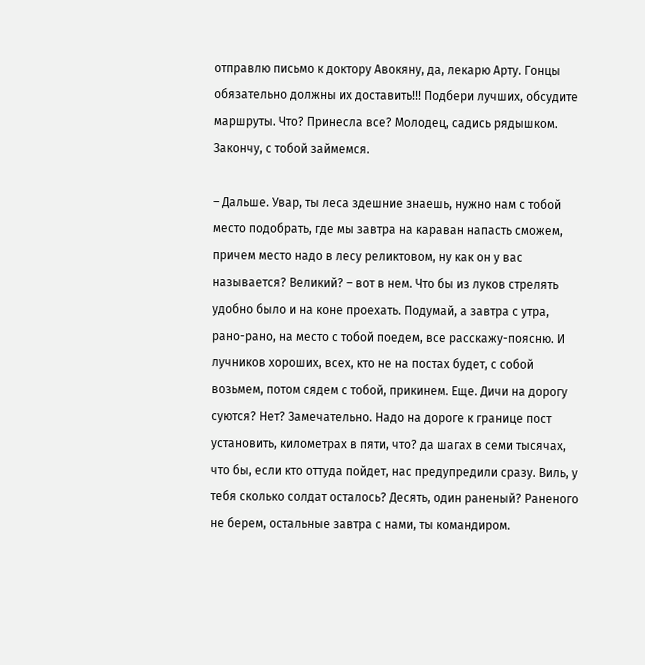отправлю письмо к доктору Авокяну, да, лекарю Арту. Гонцы обязательно должны их доставить!!! Подбери лучших, обсудите маршруты. Что? Принесла все? Молодец, садись рядышком. Закончу, с тобой займемся.

– Дальше. Увар, ты леса здешние знаешь, нужно нам с тобой место подобрать, где мы завтра на караван напасть сможем, причем место надо в лесу реликтовом, ну как он у вас называется? Великий? – вот в нем. Что бы из луков стрелять удобно было и на коне проехать. Подумай, а завтра с утра, рано-рано, на место с тобой поедем, все расскажу-поясню. И лучников хороших, всех, кто не на постах будет, с собой возьмем, потом сядем с тобой, прикинем. Еще. Дичи на дорогу суются? Нет? Замечательно. Надо на дороге к границе пост установить, километрах в пяти, что? да шагах в семи тысячах, что бы, если кто оттуда пойдет, нас предупредили сразу. Виль, у тебя сколько солдат осталось? Десять, один раненый? Раненого не берем, остальные завтра с нами, ты командиром.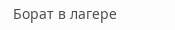Борат в лагере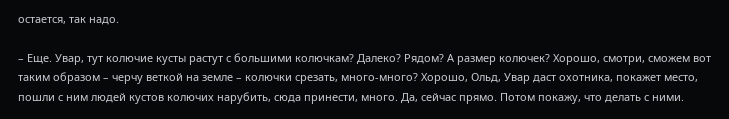остается, так надо.

– Еще. Увар, тут колючие кусты растут с большими колючкам? Далеко? Рядом? А размер колючек? Хорошо, смотри, сможем вот таким образом – черчу веткой на земле – колючки срезать, много-много? Хорошо, Ольд, Увар даст охотника, покажет место, пошли с ним людей кустов колючих нарубить, сюда принести, много. Да, сейчас прямо. Потом покажу, что делать с ними.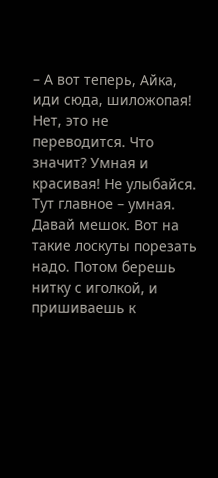– А вот теперь, Айка, иди сюда, шиложопая! Нет, это не переводится. Что значит? Умная и красивая! Не улыбайся. Тут главное – умная. Давай мешок. Вот на такие лоскуты порезать надо. Потом берешь нитку с иголкой, и пришиваешь к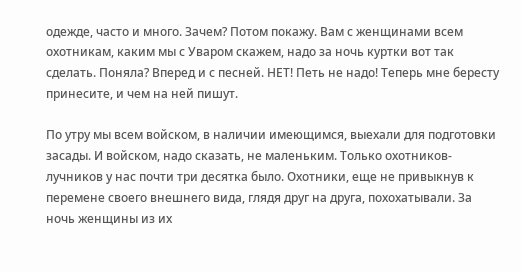одежде, часто и много. Зачем? Потом покажу. Вам с женщинами всем охотникам, каким мы с Уваром скажем, надо за ночь куртки вот так сделать. Поняла? Вперед и с песней. НЕТ! Петь не надо! Теперь мне бересту принесите, и чем на ней пишут.

По утру мы всем войском, в наличии имеющимся, выехали для подготовки засады. И войском, надо сказать, не маленьким. Только охотников-лучников у нас почти три десятка было. Охотники, еще не привыкнув к перемене своего внешнего вида, глядя друг на друга, похохатывали. За ночь женщины из их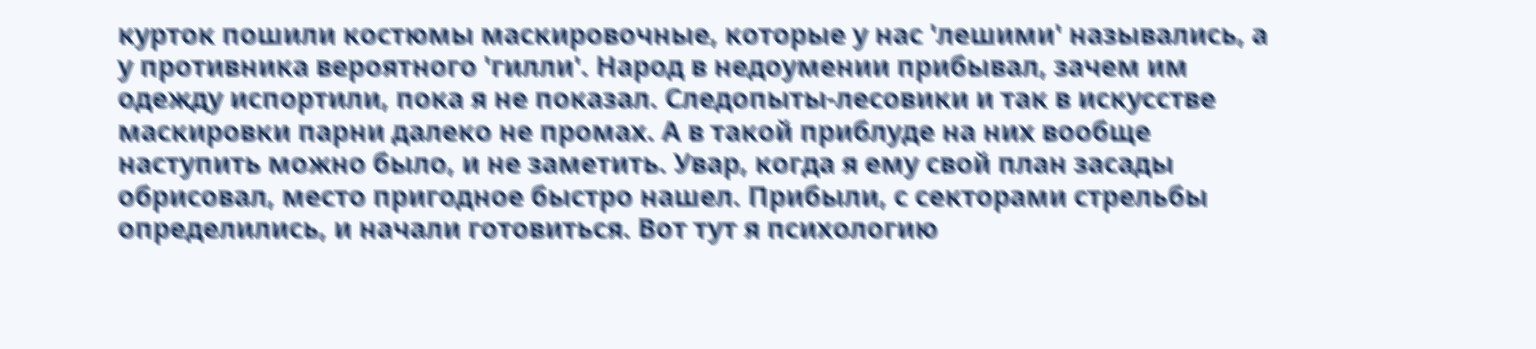курток пошили костюмы маскировочные, которые у нас 'лешими' назывались, а у противника вероятного 'гилли'. Народ в недоумении прибывал, зачем им одежду испортили, пока я не показал. Следопыты-лесовики и так в искусстве маскировки парни далеко не промах. А в такой приблуде на них вообще наступить можно было, и не заметить. Увар, когда я ему свой план засады обрисовал, место пригодное быстро нашел. Прибыли, с секторами стрельбы определились, и начали готовиться. Вот тут я психологию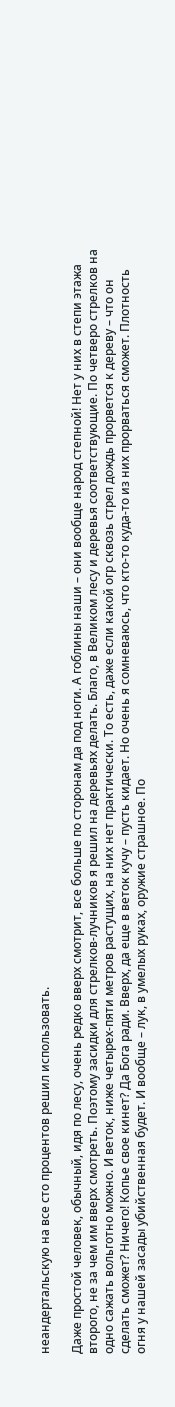неандертальскую на все сто процентов решил использовать.

Даже простой человек, обычный, идя по лесу, очень редко вверх смотрит, все больше по сторонам да под ноги. А гоблины наши – они вообще народ степной! Нет у них в степи этажа второго, не за чем им вверх смотреть. Поэтому засидки для стрелков-лучников я решил на деревьях делать. Благо, в Великом лесу и деревья соответствующие. По четверо стрелков на одно сажать вольготно можно. И веток, ниже четырех-пяти метров растущих, на них нет практически. То есть, даже если какой огр сквозь стрел дождь прорвется к дереву – что он сделать сможет? Ничего! Копье свое кинет? Да Бога ради. Вверх, да еще в веток кучу – пусть кидает. Но очень я сомневаюсь, что кто-то куда-то из них прорваться сможет. Плотность огня у нашей засады убийственная будет. И вообще – лук, в умелых руках, оружие страшное. По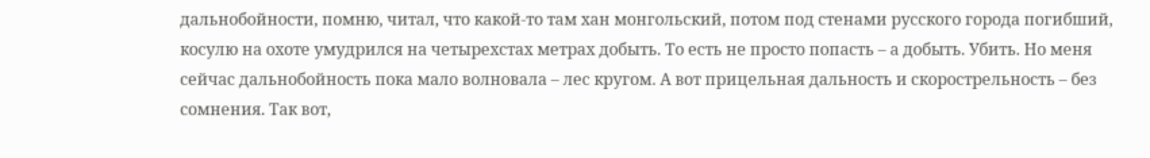дальнобойности, помню, читал, что какой-то там хан монгольский, потом под стенами русского города погибший, косулю на охоте умудрился на четырехстах метрах добыть. То есть не просто попасть – а добыть. Убить. Но меня сейчас дальнобойность пока мало волновала – лес кругом. А вот прицельная дальность и скорострельность – без сомнения. Так вот,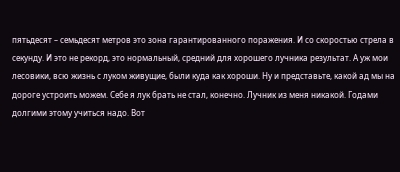пятьдесят – семьдесят метров это зона гарантированного поражения. И со скоростью стрела в секунду. И это не рекорд, это нормальный, средний для хорошего лучника результат. А уж мои лесовики, всю жизнь с луком живущие, были куда как хороши. Ну и представьте, какой ад мы на дороге устроить можем. Себе я лук брать не стал, конечно. Лучник из меня никакой. Годами долгими этому учиться надо. Вот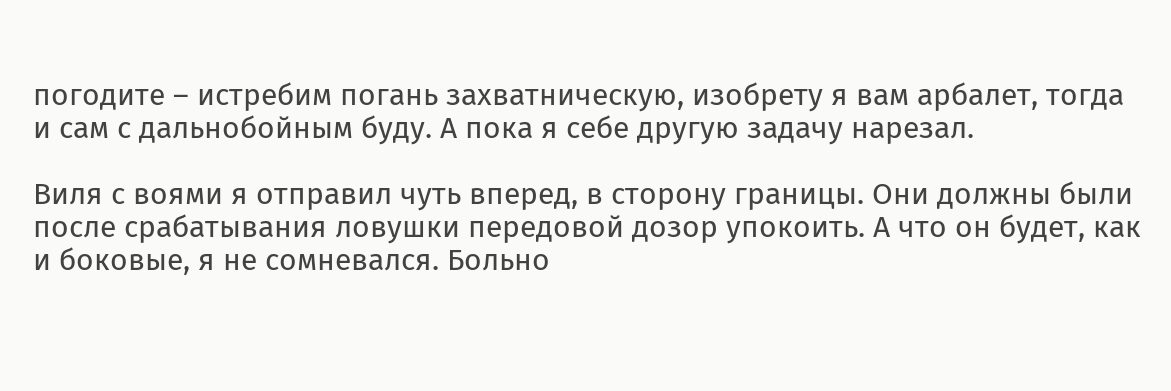погодите – истребим погань захватническую, изобрету я вам арбалет, тогда и сам с дальнобойным буду. А пока я себе другую задачу нарезал.

Виля с воями я отправил чуть вперед, в сторону границы. Они должны были после срабатывания ловушки передовой дозор упокоить. А что он будет, как и боковые, я не сомневался. Больно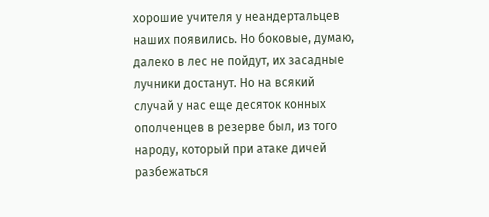хорошие учителя у неандертальцев наших появились. Но боковые, думаю, далеко в лес не пойдут, их засадные лучники достанут. Но на всякий случай у нас еще десяток конных ополченцев в резерве был, из того народу, который при атаке дичей разбежаться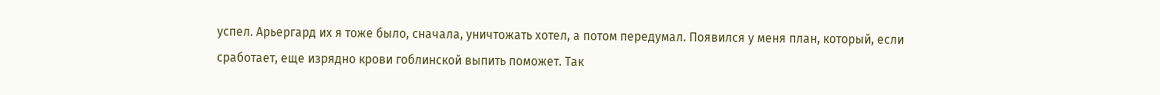успел. Арьергард их я тоже было, сначала, уничтожать хотел, а потом передумал. Появился у меня план, который, если сработает, еще изрядно крови гоблинской выпить поможет. Так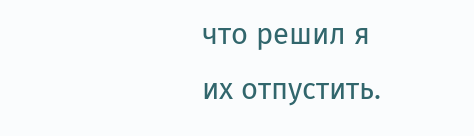что решил я их отпустить.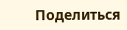Поделиться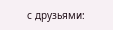с друзьями: